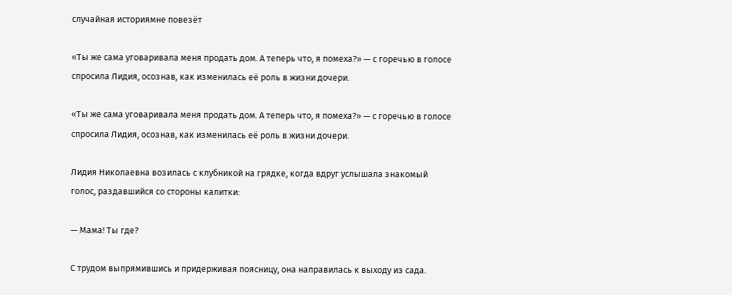случайная историямне повезёт

«Ты же сама уговаривала меня продать дом. А теперь что, я помеха?» — с горечью в голосе спросила Лидия, осознав, как изменилась её роль в жизни дочери.

«Ты же сама уговаривала меня продать дом. А теперь что, я помеха?» — с горечью в голосе спросила Лидия, осознав, как изменилась её роль в жизни дочери.

Лидия Николаевна возилась с клубникой на грядке, когда вдруг услышала знакомый голос, раздавшийся со стороны калитки:

— Мама! Ты где?

С трудом выпрямившись и придерживая поясницу, она направилась к выходу из сада.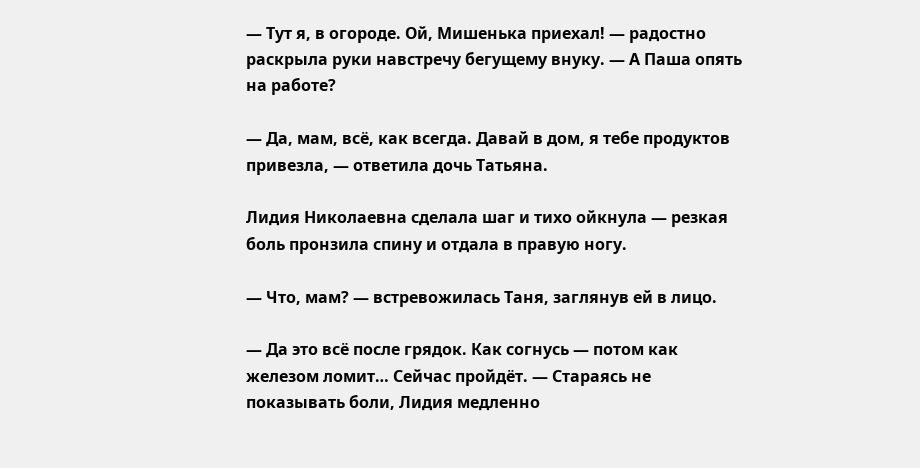— Тут я, в огороде. Ой, Мишенька приехал! — радостно раскрыла руки навстречу бегущему внуку. — А Паша опять на работе?

— Да, мам, всё, как всегда. Давай в дом, я тебе продуктов привезла, — ответила дочь Татьяна.

Лидия Николаевна сделала шаг и тихо ойкнула — резкая боль пронзила спину и отдала в правую ногу.

— Что, мам? — встревожилась Таня, заглянув ей в лицо.

— Да это всё после грядок. Как согнусь — потом как железом ломит… Сейчас пройдёт. — Стараясь не показывать боли, Лидия медленно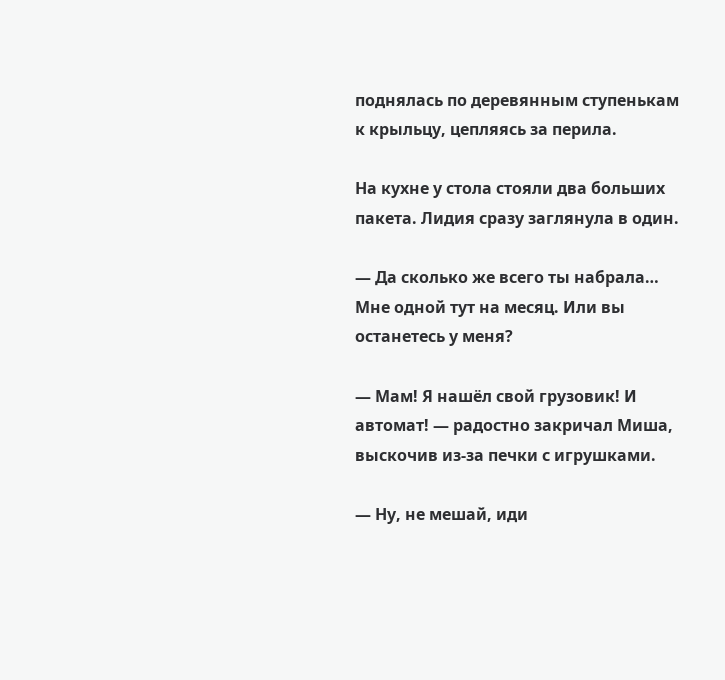поднялась по деревянным ступенькам к крыльцу, цепляясь за перила.

На кухне у стола стояли два больших пакета. Лидия сразу заглянула в один.

— Да сколько же всего ты набрала… Мне одной тут на месяц. Или вы останетесь у меня?

— Мам! Я нашёл свой грузовик! И автомат! — радостно закричал Миша, выскочив из-за печки с игрушками.

— Ну, не мешай, иди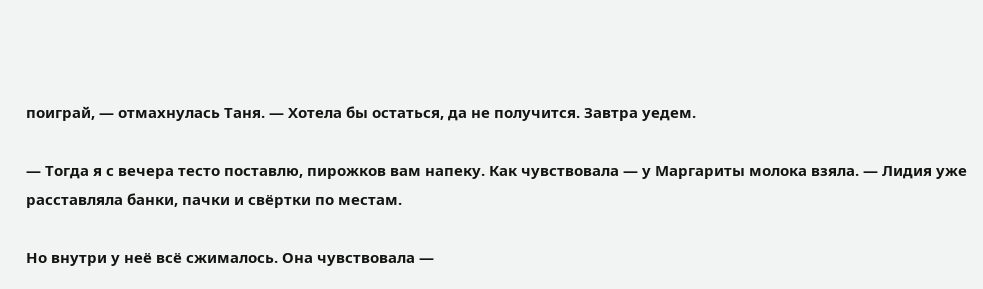поиграй, — отмахнулась Таня. — Хотела бы остаться, да не получится. Завтра уедем.

— Тогда я с вечера тесто поставлю, пирожков вам напеку. Как чувствовала — у Маргариты молока взяла. — Лидия уже расставляла банки, пачки и свёртки по местам.

Но внутри у неё всё сжималось. Она чувствовала —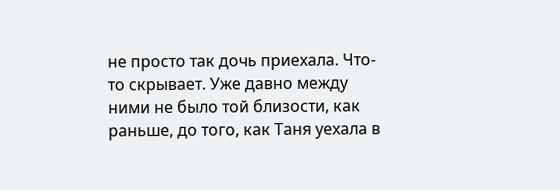не просто так дочь приехала. Что-то скрывает. Уже давно между ними не было той близости, как раньше, до того, как Таня уехала в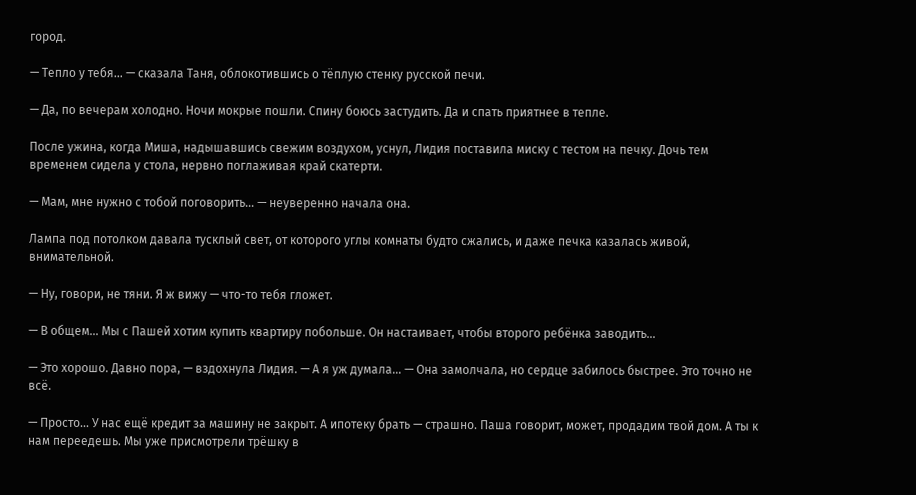город.

— Тепло у тебя… — сказала Таня, облокотившись о тёплую стенку русской печи.

— Да, по вечерам холодно. Ночи мокрые пошли. Спину боюсь застудить. Да и спать приятнее в тепле.

После ужина, когда Миша, надышавшись свежим воздухом, уснул, Лидия поставила миску с тестом на печку. Дочь тем временем сидела у стола, нервно поглаживая край скатерти.

— Мам, мне нужно с тобой поговорить… — неуверенно начала она.

Лампа под потолком давала тусклый свет, от которого углы комнаты будто сжались, и даже печка казалась живой, внимательной.

— Ну, говори, не тяни. Я ж вижу — что-то тебя гложет.

— В общем… Мы с Пашей хотим купить квартиру побольше. Он настаивает, чтобы второго ребёнка заводить…

— Это хорошо. Давно пора, — вздохнула Лидия. — А я уж думала… — Она замолчала, но сердце забилось быстрее. Это точно не всё.

— Просто… У нас ещё кредит за машину не закрыт. А ипотеку брать — страшно. Паша говорит, может, продадим твой дом. А ты к нам переедешь. Мы уже присмотрели трёшку в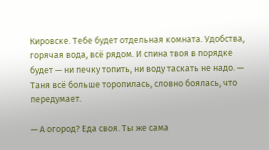Кировске. Тебе будет отдельная комната. Удобства, горячая вода, всё рядом. И спина твоя в порядке будет — ни печку топить, ни воду таскать не надо. — Таня всё больше торопилась, словно боялась, что передумает.

— А огород? Еда своя. Ты же сама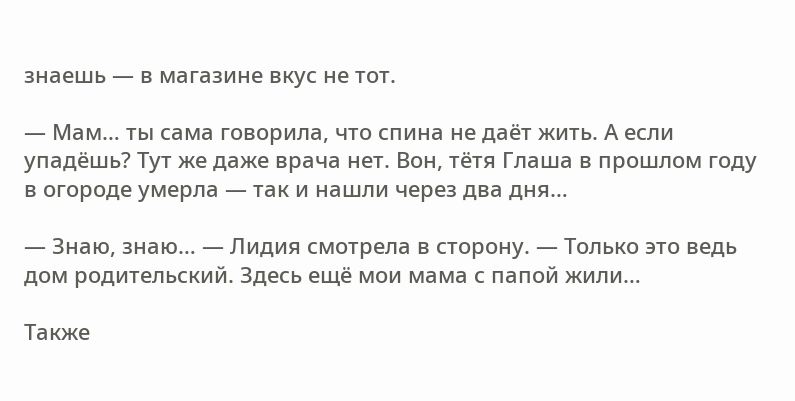знаешь — в магазине вкус не тот.

— Мам… ты сама говорила, что спина не даёт жить. А если упадёшь? Тут же даже врача нет. Вон, тётя Глаша в прошлом году в огороде умерла — так и нашли через два дня…

— Знаю, знаю… — Лидия смотрела в сторону. — Только это ведь дом родительский. Здесь ещё мои мама с папой жили…

Также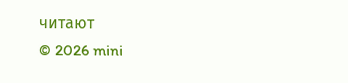читают
© 2026 mini